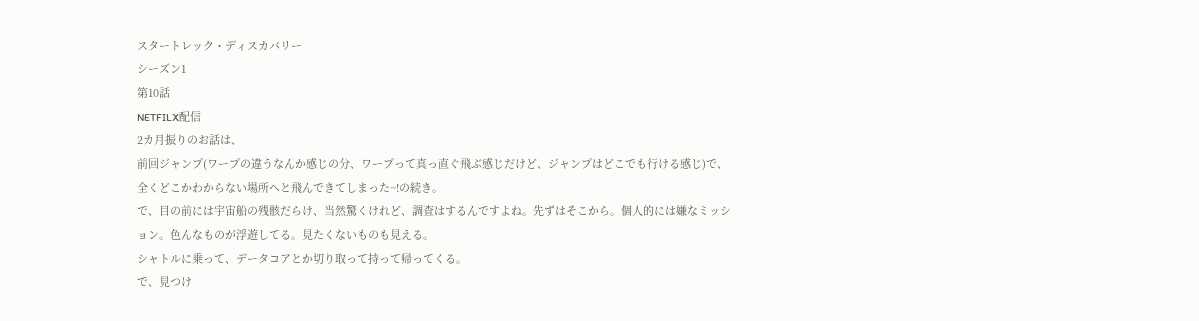スタートレック・ディスカバリー
シーズン1
第10話
NETFILX配信
2カ月振りのお話は、
前回ジャンプ(ワープの違うなんか感じの分、ワープって真っ直ぐ飛ぶ感じだけど、ジャンプはどこでも行ける感じ)で、
全くどこかわからない場所へと飛んできてしまった~!の続き。
で、目の前には宇宙船の残骸だらけ、当然驚くけれど、調査はするんですよね。先ずはそこから。個人的には嫌なミッション。色んなものが浮遊してる。見たくないものも見える。
シャトルに乗って、データコアとか切り取って持って帰ってくる。
で、見つけ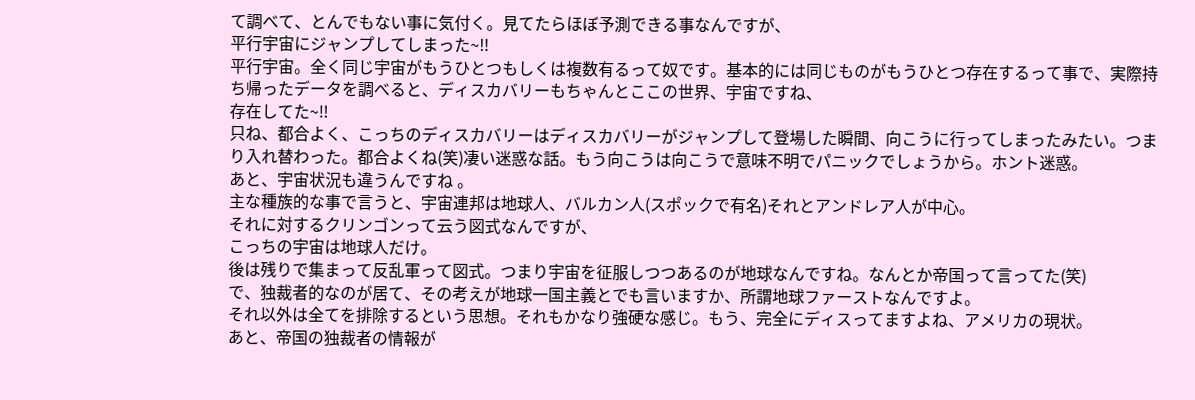て調べて、とんでもない事に気付く。見てたらほぼ予測できる事なんですが、
平行宇宙にジャンプしてしまった~‼
平行宇宙。全く同じ宇宙がもうひとつもしくは複数有るって奴です。基本的には同じものがもうひとつ存在するって事で、実際持ち帰ったデータを調べると、ディスカバリーもちゃんとここの世界、宇宙ですね、
存在してた~‼
只ね、都合よく、こっちのディスカバリーはディスカバリーがジャンプして登場した瞬間、向こうに行ってしまったみたい。つまり入れ替わった。都合よくね(笑)凄い迷惑な話。もう向こうは向こうで意味不明でパニックでしょうから。ホント迷惑。
あと、宇宙状況も違うんですね 。
主な種族的な事で言うと、宇宙連邦は地球人、バルカン人(スポックで有名)それとアンドレア人が中心。
それに対するクリンゴンって云う図式なんですが、
こっちの宇宙は地球人だけ。
後は残りで集まって反乱軍って図式。つまり宇宙を征服しつつあるのが地球なんですね。なんとか帝国って言ってた(笑)
で、独裁者的なのが居て、その考えが地球一国主義とでも言いますか、所謂地球ファーストなんですよ。
それ以外は全てを排除するという思想。それもかなり強硬な感じ。もう、完全にディスってますよね、アメリカの現状。
あと、帝国の独裁者の情報が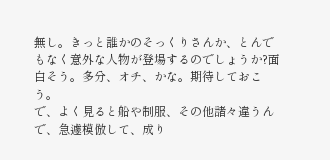無し。きっと誰かのそっくりさんか、とんでもなく意外な人物が登場するのでしょうか?面白そう。多分、オチ、かな。期待しておこう。
で、よく見ると船や制服、その他諸々違うんで、急遽模倣して、成り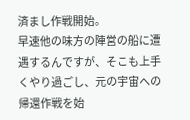済まし作戦開始。
早速他の味方の陣営の船に遭遇するんですが、そこも上手くやり過ごし、元の宇宙への帰還作戦を始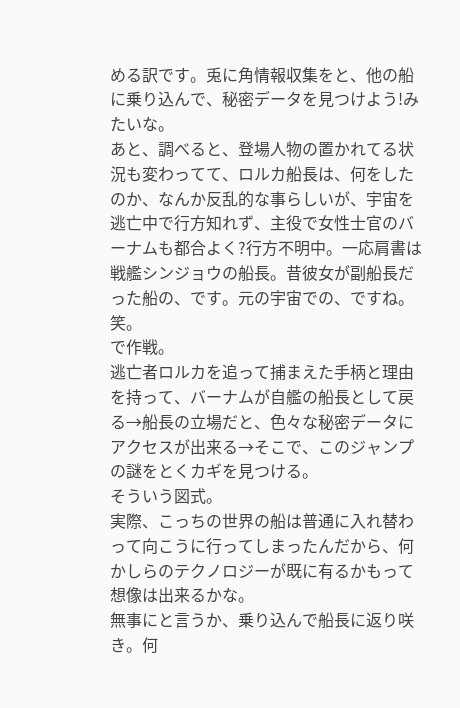める訳です。兎に角情報収集をと、他の船に乗り込んで、秘密データを見つけよう!みたいな。
あと、調べると、登場人物の置かれてる状況も変わってて、ロルカ船長は、何をしたのか、なんか反乱的な事らしいが、宇宙を逃亡中で行方知れず、主役で女性士官のバーナムも都合よく?行方不明中。一応肩書は戦艦シンジョウの船長。昔彼女が副船長だった船の、です。元の宇宙での、ですね。
笑。
で作戦。
逃亡者ロルカを追って捕まえた手柄と理由を持って、バーナムが自艦の船長として戻る→船長の立場だと、色々な秘密データにアクセスが出来る→そこで、このジャンプの謎をとくカギを見つける。
そういう図式。
実際、こっちの世界の船は普通に入れ替わって向こうに行ってしまったんだから、何かしらのテクノロジーが既に有るかもって想像は出来るかな。
無事にと言うか、乗り込んで船長に返り咲き。何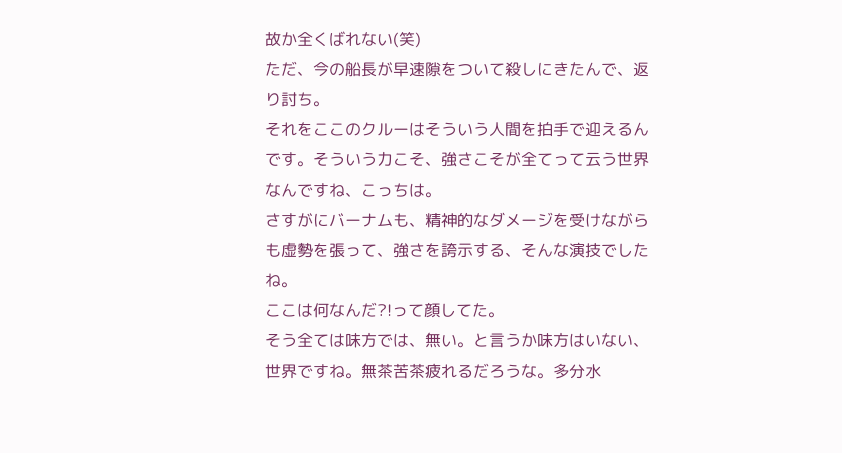故か全くばれない(笑)
ただ、今の船長が早速隙をついて殺しにきたんで、返り討ち。
それをここのクルーはそういう人間を拍手で迎えるんです。そういう力こそ、強さこそが全てって云う世界なんですね、こっちは。
さすがにバーナムも、精神的なダメージを受けながらも虚勢を張って、強さを誇示する、そんな演技でしたね。
ここは何なんだ?!って顔してた。
そう全ては味方では、無い。と言うか味方はいない、世界ですね。無茶苦茶疲れるだろうな。多分水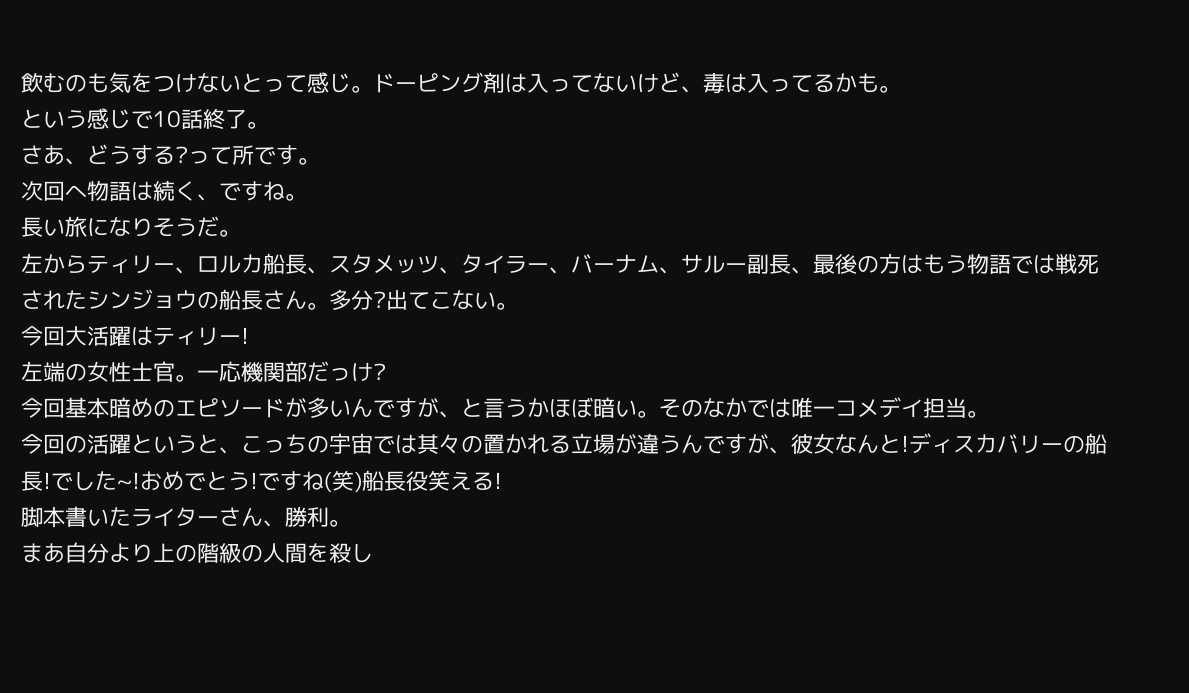飲むのも気をつけないとって感じ。ドーピング剤は入ってないけど、毒は入ってるかも。
という感じで10話終了。
さあ、どうする?って所です。
次回へ物語は続く、ですね。
長い旅になりそうだ。
左からティリー、ロルカ船長、スタメッツ、タイラー、バーナム、サルー副長、最後の方はもう物語では戦死されたシンジョウの船長さん。多分?出てこない。
今回大活躍はティリー!
左端の女性士官。一応機関部だっけ?
今回基本暗めのエピソードが多いんですが、と言うかほぼ暗い。そのなかでは唯一コメデイ担当。
今回の活躍というと、こっちの宇宙では其々の置かれる立場が違うんですが、彼女なんと!ディスカバリーの船長!でした~!おめでとう!ですね(笑)船長役笑える!
脚本書いたライターさん、勝利。
まあ自分より上の階級の人間を殺し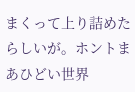まくって上り詰めたらしいが。ホントまあひどい世界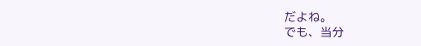だよね。
でも、当分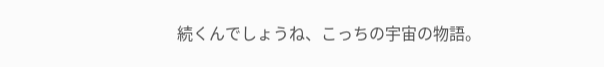続くんでしょうね、こっちの宇宙の物語。